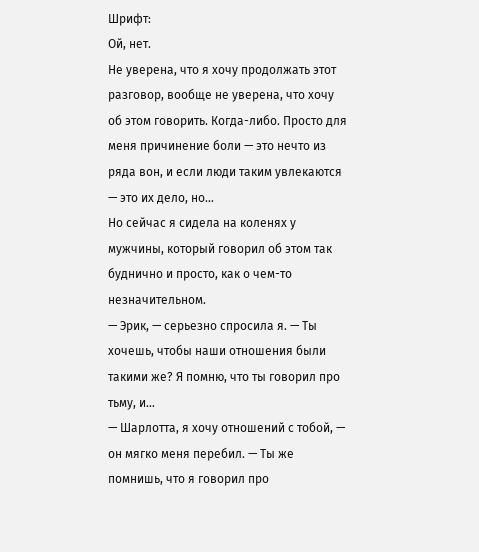Шрифт:
Ой, нет.
Не уверена, что я хочу продолжать этот разговор, вообще не уверена, что хочу об этом говорить. Когда-либо. Просто для меня причинение боли — это нечто из ряда вон, и если люди таким увлекаются — это их дело, но…
Но сейчас я сидела на коленях у мужчины, который говорил об этом так буднично и просто, как о чем-то незначительном.
— Эрик, — серьезно спросила я. — Ты хочешь, чтобы наши отношения были такими же? Я помню, что ты говорил про тьму, и…
— Шарлотта, я хочу отношений с тобой, — он мягко меня перебил. — Ты же помнишь, что я говорил про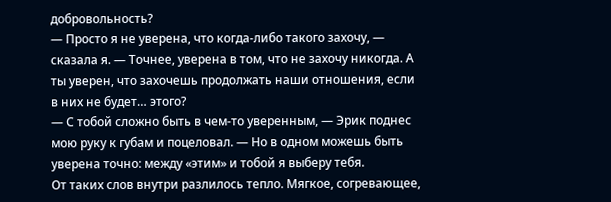добровольность?
— Просто я не уверена, что когда-либо такого захочу, — сказала я. — Точнее, уверена в том, что не захочу никогда. А ты уверен, что захочешь продолжать наши отношения, если в них не будет… этого?
— С тобой сложно быть в чем-то уверенным, — Эрик поднес мою руку к губам и поцеловал. — Но в одном можешь быть уверена точно: между «этим» и тобой я выберу тебя.
От таких слов внутри разлилось тепло. Мягкое, согревающее,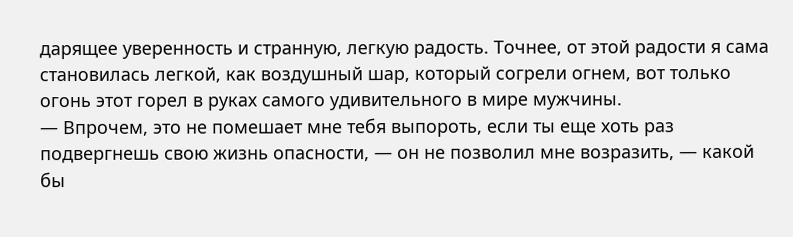дарящее уверенность и странную, легкую радость. Точнее, от этой радости я сама становилась легкой, как воздушный шар, который согрели огнем, вот только огонь этот горел в руках самого удивительного в мире мужчины.
— Впрочем, это не помешает мне тебя выпороть, если ты еще хоть раз подвергнешь свою жизнь опасности, — он не позволил мне возразить, — какой бы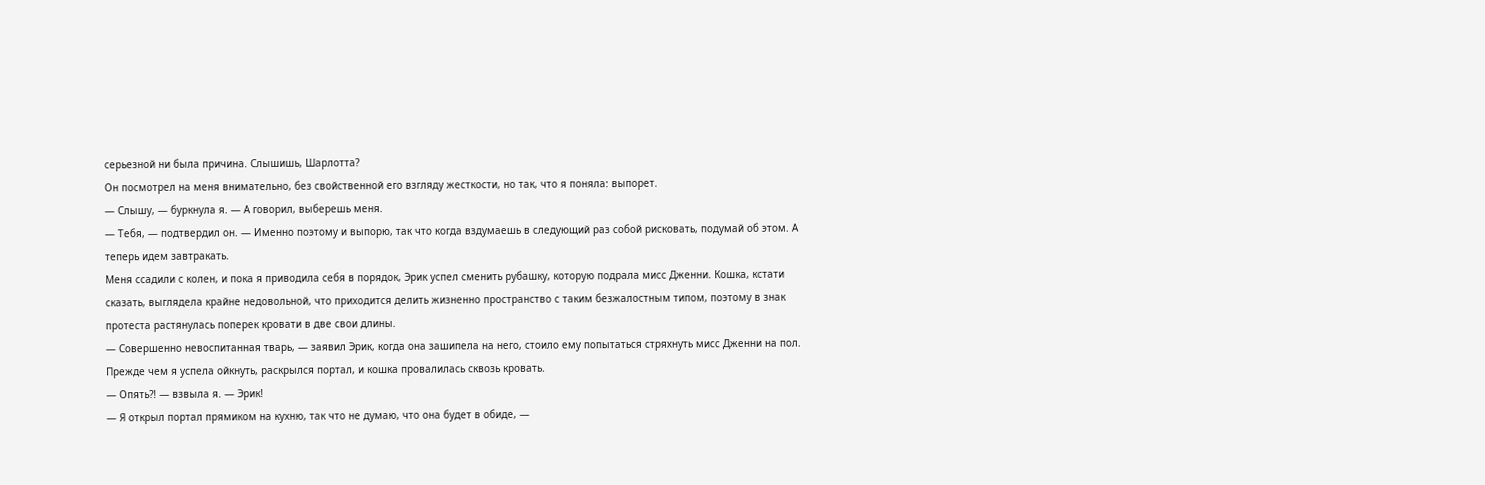серьезной ни была причина. Слышишь, Шарлотта?
Он посмотрел на меня внимательно, без свойственной его взгляду жесткости, но так, что я поняла: выпорет.
— Слышу, — буркнула я. — А говорил, выберешь меня.
— Тебя, — подтвердил он. — Именно поэтому и выпорю, так что когда вздумаешь в следующий раз собой рисковать, подумай об этом. А теперь идем завтракать.
Меня ссадили с колен, и пока я приводила себя в порядок, Эрик успел сменить рубашку, которую подрала мисс Дженни. Кошка, кстати сказать, выглядела крайне недовольной, что приходится делить жизненно пространство с таким безжалостным типом, поэтому в знак протеста растянулась поперек кровати в две свои длины.
— Совершенно невоспитанная тварь, — заявил Эрик, когда она зашипела на него, стоило ему попытаться стряхнуть мисс Дженни на пол.
Прежде чем я успела ойкнуть, раскрылся портал, и кошка провалилась сквозь кровать.
— Опять?! — взвыла я. — Эрик!
— Я открыл портал прямиком на кухню, так что не думаю, что она будет в обиде, —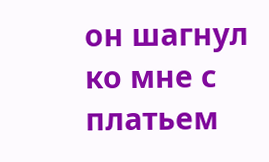он шагнул ко мне с платьем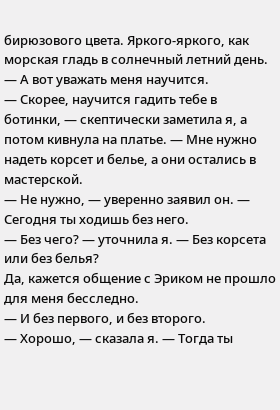бирюзового цвета. Яркого-яркого, как морская гладь в солнечный летний день. — А вот уважать меня научится.
— Скорее, научится гадить тебе в ботинки, — скептически заметила я, а потом кивнула на платье. — Мне нужно надеть корсет и белье, а они остались в мастерской.
— Не нужно, — уверенно заявил он. — Сегодня ты ходишь без него.
— Без чего? — уточнила я. — Без корсета или без белья?
Да, кажется общение с Эриком не прошло для меня бесследно.
— И без первого, и без второго.
— Хорошо, — сказала я. — Тогда ты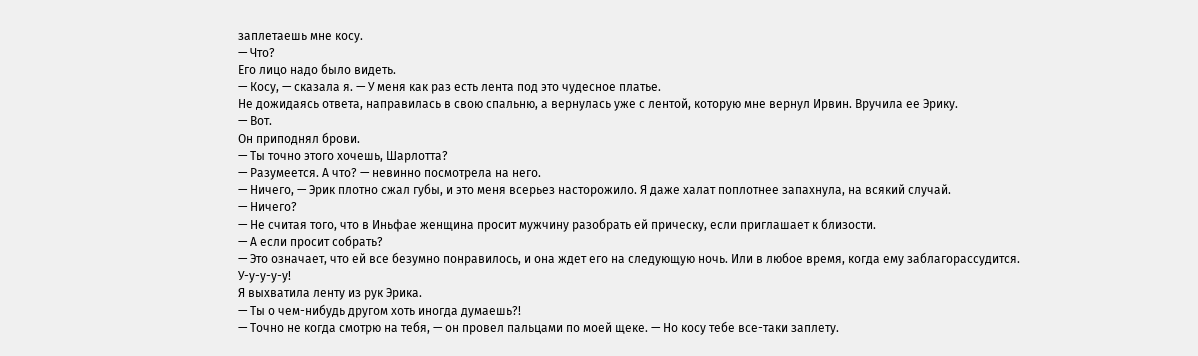заплетаешь мне косу.
— Что?
Его лицо надо было видеть.
— Косу, — сказала я. — У меня как раз есть лента под это чудесное платье.
Не дожидаясь ответа, направилась в свою спальню, а вернулась уже с лентой, которую мне вернул Ирвин. Вручила ее Эрику.
— Вот.
Он приподнял брови.
— Ты точно этого хочешь, Шарлотта?
— Разумеется. А что? — невинно посмотрела на него.
— Ничего, — Эрик плотно сжал губы, и это меня всерьез насторожило. Я даже халат поплотнее запахнула, на всякий случай.
— Ничего?
— Не считая того, что в Иньфае женщина просит мужчину разобрать ей прическу, если приглашает к близости.
— А если просит собрать?
— Это означает, что ей все безумно понравилось, и она ждет его на следующую ночь. Или в любое время, когда ему заблагорассудится.
У-у-у-у-у!
Я выхватила ленту из рук Эрика.
— Ты о чем-нибудь другом хоть иногда думаешь?!
— Точно не когда смотрю на тебя, — он провел пальцами по моей щеке. — Но косу тебе все-таки заплету.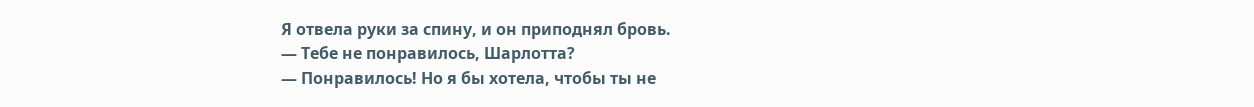Я отвела руки за спину, и он приподнял бровь.
— Тебе не понравилось, Шарлотта?
— Понравилось! Но я бы хотела, чтобы ты не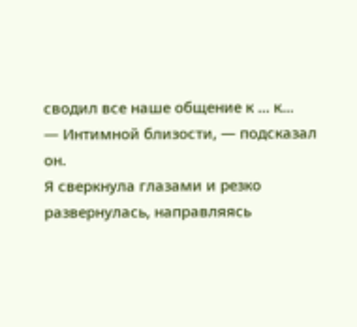сводил все наше общение к … к…
— Интимной близости, — подсказал он.
Я сверкнула глазами и резко развернулась, направляясь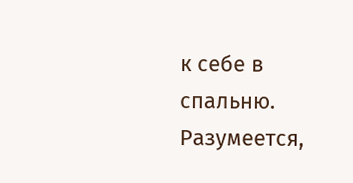к себе в спальню. Разумеется,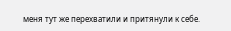меня тут же перехватили и притянули к себе.